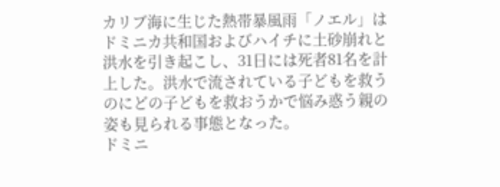カリブ海に生じた熱帯暴風雨「ノエル」はドミニカ共和国およびハイチに土砂崩れと洪水を引き起こし、31日には死者81名を計上した。洪水で流されている子どもを救うのにどの子どもを救おうかで悩み惑う親の姿も見られる事態となった。
ドミニ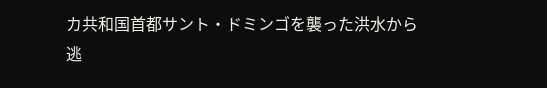カ共和国首都サント・ドミンゴを襲った洪水から逃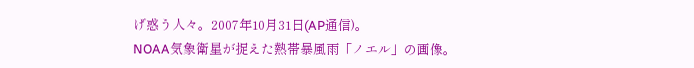げ惑う人々。2007年10月31日(AP通信)。
NOAA気象衛星が捉えた熱帯暴風雨「ノエル」の画像。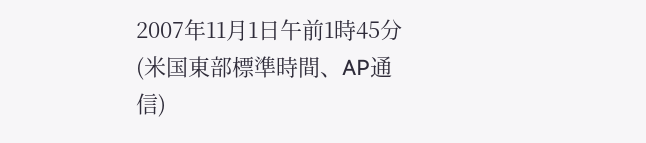2007年11月1日午前1時45分(米国東部標準時間、AP通信)